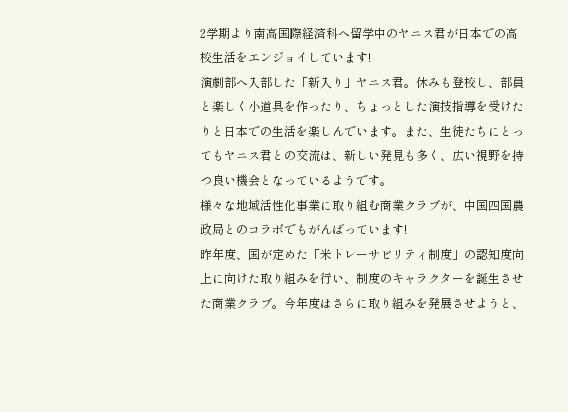2学期より南高国際経済科へ留学中のヤニス君が日本での高校生活をエンジョイしています!
演劇部へ入部した「新入り」ヤニス君。休みも登校し、部員と楽しく小道具を作ったり、ちょっとした演技指導を受けたりと日本での生活を楽しんでいます。また、生徒たちにとってもヤニス君との交流は、新しい発見も多く、広い視野を持つ良い機会となっているようです。
様々な地域活性化事業に取り組む商業クラブが、中国四国農政局とのコラボでもがんばっています!
昨年度、国が定めた「米トレーサビリティ制度」の認知度向上に向けた取り組みを行い、制度のキャラクターを誕生させた商業クラブ。今年度はさらに取り組みを発展させようと、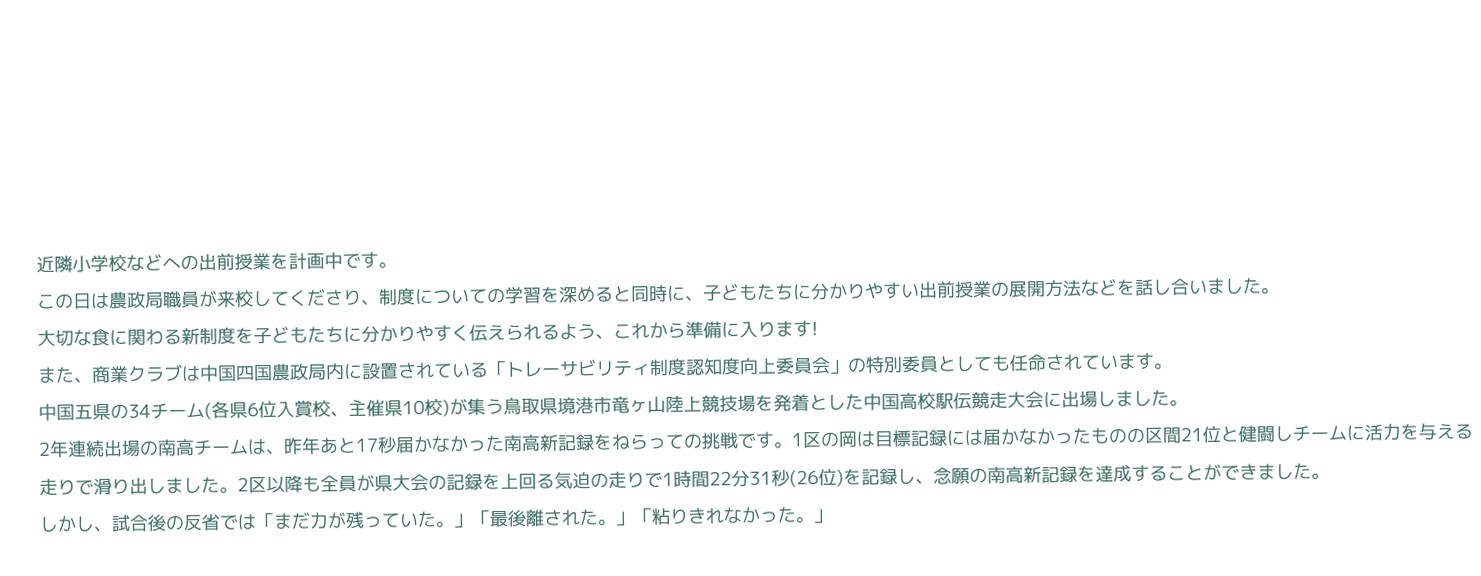近隣小学校などへの出前授業を計画中です。
この日は農政局職員が来校してくださり、制度についての学習を深めると同時に、子どもたちに分かりやすい出前授業の展開方法などを話し合いました。
大切な食に関わる新制度を子どもたちに分かりやすく伝えられるよう、これから準備に入ります!
また、商業クラブは中国四国農政局内に設置されている「トレーサビリティ制度認知度向上委員会」の特別委員としても任命されています。
中国五県の34チーム(各県6位入賞校、主催県10校)が集う鳥取県境港市竜ヶ山陸上競技場を発着とした中国高校駅伝競走大会に出場しました。
2年連続出場の南高チームは、昨年あと17秒届かなかった南高新記録をねらっての挑戦です。1区の岡は目標記録には届かなかったものの区間21位と健闘しチームに活力を与える走りで滑り出しました。2区以降も全員が県大会の記録を上回る気迫の走りで1時間22分31秒(26位)を記録し、念願の南高新記録を達成することができました。
しかし、試合後の反省では「まだ力が残っていた。」「最後離された。」「粘りきれなかった。」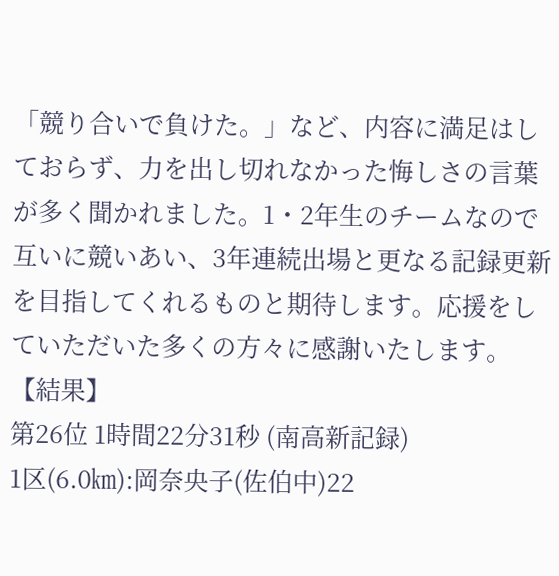「競り合いで負けた。」など、内容に満足はしておらず、力を出し切れなかった悔しさの言葉が多く聞かれました。1・2年生のチームなので互いに競いあい、3年連続出場と更なる記録更新を目指してくれるものと期待します。応援をしていただいた多くの方々に感謝いたします。
【結果】
第26位 1時間22分31秒 (南高新記録)
1区(6.0㎞):岡奈央子(佐伯中)22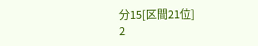分15[区間21位]
2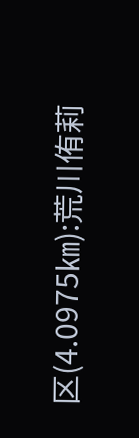区(4.0975㎞):荒川侑莉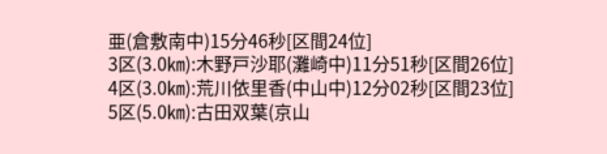亜(倉敷南中)15分46秒[区間24位]
3区(3.0㎞):木野戸沙耶(灘崎中)11分51秒[区間26位]
4区(3.0㎞):荒川依里香(中山中)12分02秒[区間23位]
5区(5.0㎞):古田双葉(京山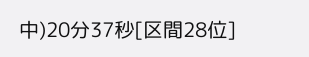中)20分37秒[区間28位]